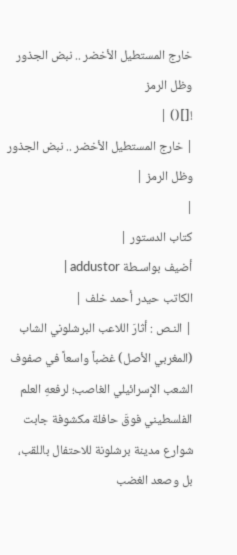خارج المستطيل الأخضر .. نبض الجذور وظل الرمز
![]() |
| خارج المستطيل الأخضر .. نبض الجذور وظل الرمز |
|
كتاب الدستور |
أضيف بواسـطة addustor |
الكاتب حيدر أحمد خلف |
| النـص : أثارَ اللاعب البرشلوني الشاب (المغربي الأصل) غضباً واسعاً في صفوف الشعب الإسرائيلي الغاصب؛ لرفعهِ العلم الفلسطيني فوقَ حافلة مكشوفة جابت شوارع مدينة برشلونة للاحتفال باللقب، بل وصعد الغضب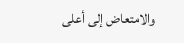والامتعاض إلى أعلى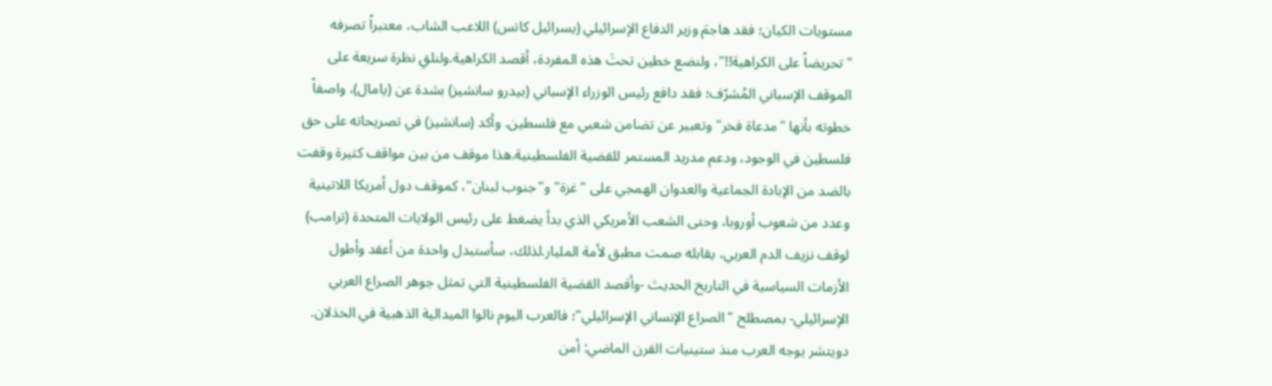مستويات الكيان؛ فقد هاجمَ وزير الدفاع الإسرائيلي (يسرائيل كاتس) اللاعب الشاب، معتبراً تصرفه "تحريضاً على الكراهية!!"، ولنضع خطين تحتَ هذه المفردة، أقصد الكراهية.ولنلقِ نظرة سريعة على الموقف الإسباني المُشرّف؛ فقد دافع رئيس الوزراء الإسباني (بيدرو سانشيز) بشدة عن (يامال)، واصفاً خطوته بأنها "مدعاة فخر" وتعبير عن تضامن شعبي مع فلسطين. وأكد (سانشيز) في تصريحاته على حق فلسطين في الوجود، ودعم مدريد المستمر للقضية الفلسطينية.هذا موقف من بين مواقف كثيرة وقفت بالضد من الإبادة الجماعية والعدوان الهمجي على "غزة" و"جنوب لبنان"، كموقف دول أمريكا اللاتينية وعدد من شعوب أوروبا، وحتى الشعب الأمريكي الذي بدأ يضغط على رئيس الولايات المتحدة (ترامب) لوقف نزيف الدم العربي، يقابله صمت مطبق لأمة المليار.لذلك، سأستبدل واحدة من أعقد وأطول الأزمات السياسية في التاريخ الحديث -وأقصد القضية الفلسطينية التي تمثل جوهر الصراع العربي الإسرائيلي- بمصطلح "الصراع الإنساني الإسرائيلي"؛ فالعرب اليوم نالوا الميدالية الذهبية في الخذلان.
دويتشر يوجه العرب منذ ستينيات القرن الماضي: أمن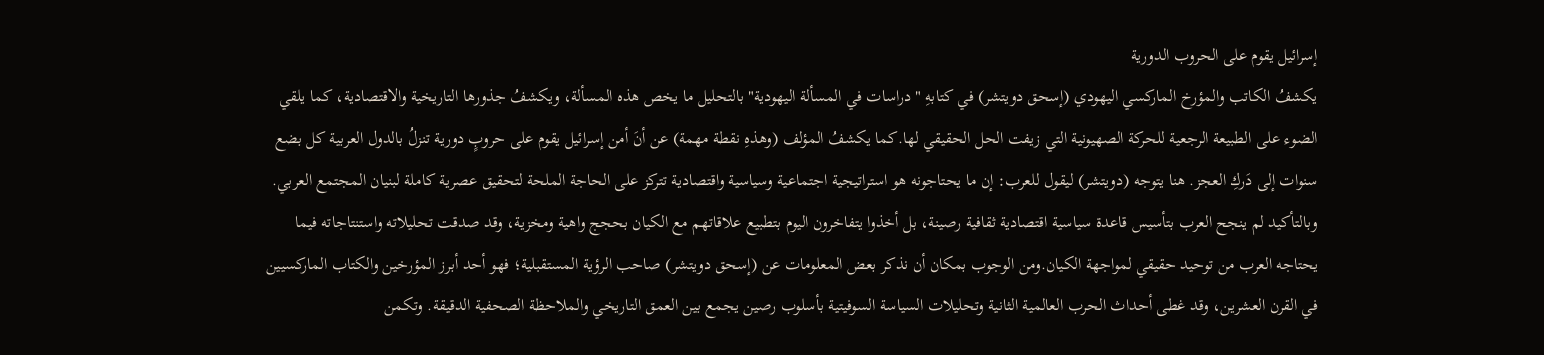إسرائيل يقوم على الحروب الدورية
يكشفُ الكاتب والمؤرخ الماركسي اليهودي (إسحق دويتشر) في كتابهِ "دراسات في المسألة اليهودية" بالتحليل ما يخص هذه المسألة، ويكشفُ جذورها التاريخية والاقتصادية، كما يلقي الضوء على الطبيعة الرجعية للحركة الصهيونية التي زيفت الحل الحقيقي لها.كما يكشفُ المؤلف (وهذهِ نقطة مهمة) عن أنَ أمن إسرائيل يقوم على حروبٍ دورية تنزلُ بالدول العربية كل بضع سنوات إلى دَركِ العجز. هنا يتوجه (دويتشر) ليقول للعرب: إن ما يحتاجونه هو استراتيجية اجتماعية وسياسية واقتصادية تتركز على الحاجة الملحة لتحقيق عصرية كاملة لبنيان المجتمع العربي. وبالتأكيد لم ينجح العرب بتأسيس قاعدة سياسية اقتصادية ثقافية رصينة، بل أخذوا يتفاخرون اليوم بتطبيع علاقاتهم مع الكيان بحجج واهية ومخزية، وقد صدقت تحليلاته واستنتاجاته فيما يحتاجه العرب من توحيد حقيقي لمواجهة الكيان.ومن الوجوب بمكان أن نذكر بعض المعلومات عن (إسحق دويتشر) صاحب الرؤية المستقبلية؛ فهو أحد أبرز المؤرخين والكتاب الماركسيين في القرن العشرين، وقد غطى أحداث الحرب العالمية الثانية وتحليلات السياسة السوفيتية بأسلوب رصين يجمع بين العمق التاريخي والملاحظة الصحفية الدقيقة. وتكمن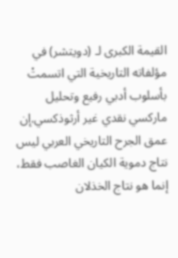القيمة الكبرى لـ (دويتشر) في مؤلفاته التاريخية التي اتسمتْ بأسلوب أدبي رفيع وتحليل ماركسي نقدي غير أرثوذكسي.إن عمق الجرح التاريخي العربي ليس نتاج دموية الكيان الغاصب فقط، إنما هو نتاج الخذلان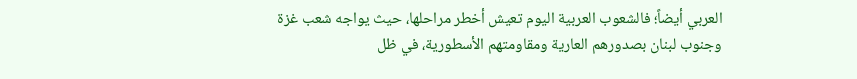العربي أيضاً؛ فالشعوب العربية اليوم تعيش أخطر مراحلها، حيث يواجه شعب غزة وجنوب لبنان بصدورهم العارية ومقاومتهم الأسطورية، في ظل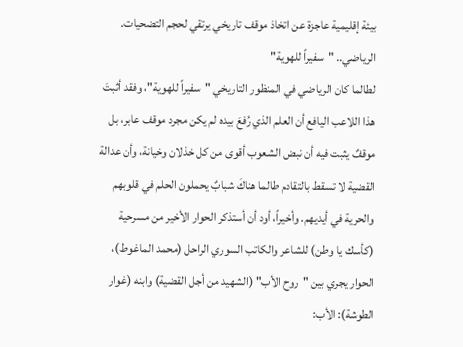بيئة إقليمية عاجزة عن اتخاذ موقف تاريخي يرتقي لحجم التضحيات.
الرياضي.. "سفيراً للهوية"
لطالما كان الرياضي في المنظور التاريخي "سفيراً للهوية"، وفقد أثبتَ هذا اللاعب اليافع أن العلم الذي رُفعَ بيده لم يكن مجرد موقف عابر، بل موقفٌ يثبت فيه أن نبض الشعوب أقوى من كل خذلان وخيانة، وأن عدالة القضية لا تسقط بالتقادم طالما هناكَ شبابٌ يحملون الحلم في قلوبهم والحرية في أيديهم. وأخيراً، أود أن أستذكر الحوار الأخير من مسرحية (كأسك يا وطن) للشاعر والكاتب السوري الراحل (محمد الماغوط)، الحوار يجري بين "روح الأب" (الشهيد من أجل القضية) وابنه (غوار الطوشة): الأب: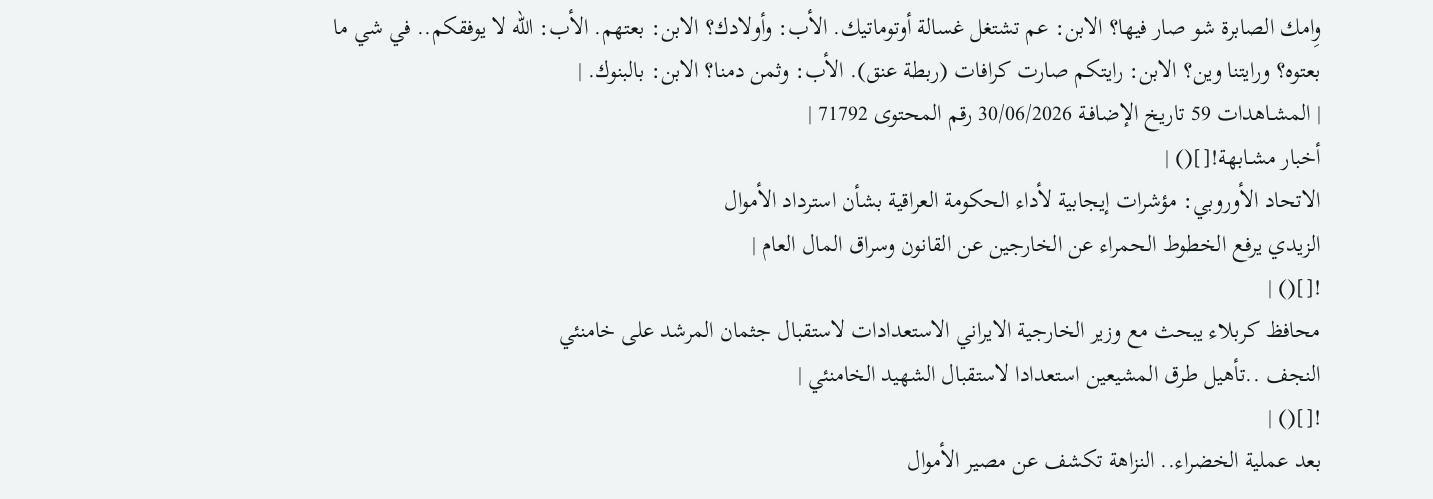وِامك الصابرة شو صار فيها؟ الابن: عم تشتغل غسالة أوتوماتيك. الأب: وأولادك؟ الابن: بعتهم. الأب: الله لا يوفقكم.. في شي ما بعتوه؟ ورايتنا وين؟ الابن: رايتكم صارت كرافات (ربطة عنق). الأب: وثمن دمنا؟ الابن: بالبنوك. |
| المشـاهدات 59 تاريخ الإضافـة 30/06/2026 رقم المحتوى 71792 |
أخبار مشـابهة![]() |
الاتحاد الأوروبي: مؤشرات إيجابية لأداء الحكومة العراقية بشأن استرداد الأموال
الزيدي يرفع الخطوط الحمراء عن الخارجين عن القانون وسراق المال العام |
![]() |
محافظ كربلاء يبحث مع وزير الخارجية الايراني الاستعدادات لاستقبال جثمان المرشد على خامنئي
النجف ..تأهيل طرق المشيعين استعدادا لاستقبال الشهيد الخامنئي |
![]() |
بعد عملية الخضراء.. النزاهة تكشف عن مصير الأموال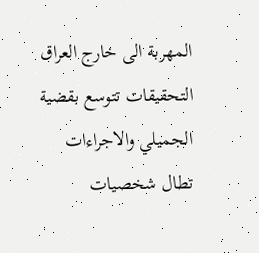المهربة الى خارج العراق
التحقيقات تتوسع بقضية الجميلي والاجراءات تطال شخصيات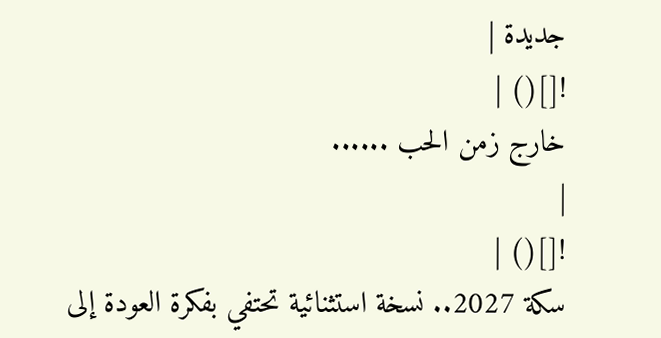جديدة |
![]() |
خارج زمن الحب ......
|
![]() |
سكة 2027.. نسخة استثنائية تحتفي بفكرة العودة إلى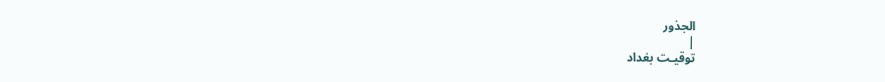الجذور
|
توقيـت بغداد